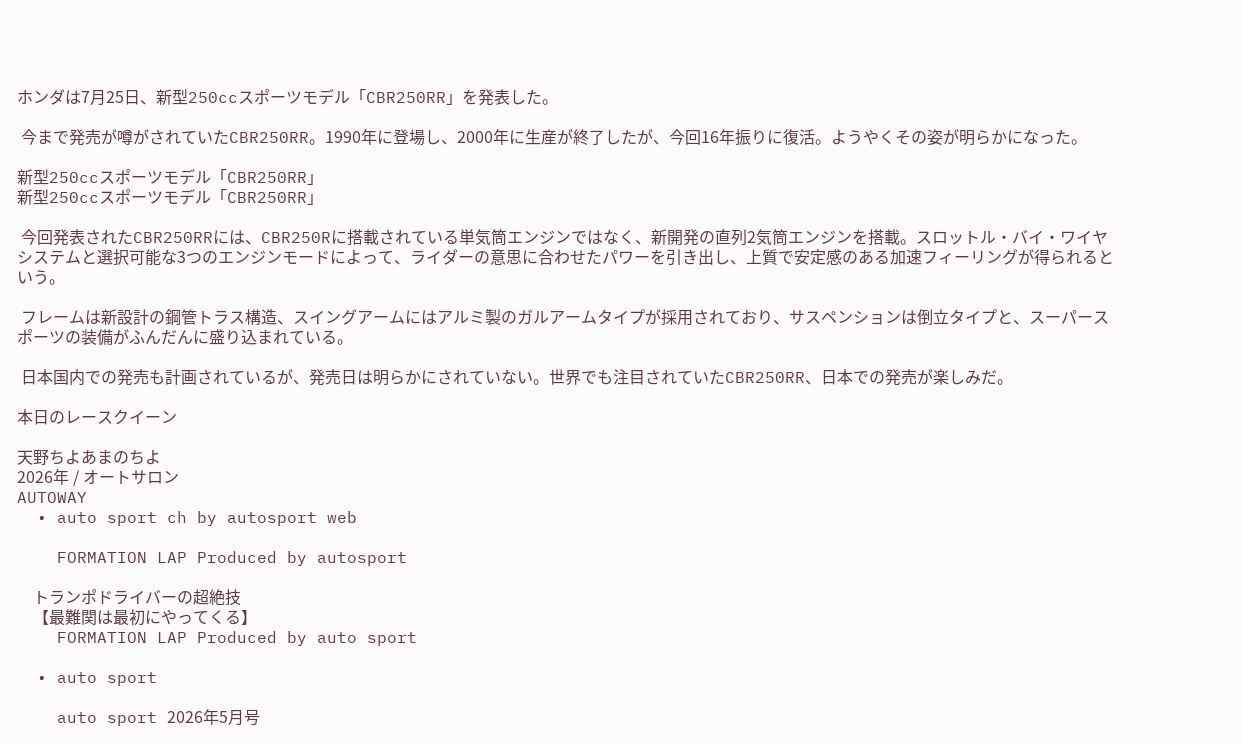ホンダは7月25日、新型250ccスポーツモデル「CBR250RR」を発表した。

 今まで発売が噂がされていたCBR250RR。1990年に登場し、2000年に生産が終了したが、今回16年振りに復活。ようやくその姿が明らかになった。

新型250ccスポーツモデル「CBR250RR」
新型250ccスポーツモデル「CBR250RR」

 今回発表されたCBR250RRには、CBR250Rに搭載されている単気筒エンジンではなく、新開発の直列2気筒エンジンを搭載。スロットル・バイ・ワイヤシステムと選択可能な3つのエンジンモードによって、ライダーの意思に合わせたパワーを引き出し、上質で安定感のある加速フィーリングが得られるという。

 フレームは新設計の鋼管トラス構造、スイングアームにはアルミ製のガルアームタイプが採用されており、サスペンションは倒立タイプと、スーパースポーツの装備がふんだんに盛り込まれている。

 日本国内での発売も計画されているが、発売日は明らかにされていない。世界でも注目されていたCBR250RR、日本での発売が楽しみだ。

本日のレースクイーン

天野ちよあまのちよ
2026年 / オートサロン
AUTOWAY
  • auto sport ch by autosport web

    FORMATION LAP Produced by autosport

    トランポドライバーの超絶技
    【最難関は最初にやってくる】
    FORMATION LAP Produced by auto sport

  • auto sport

    auto sport 2026年5月号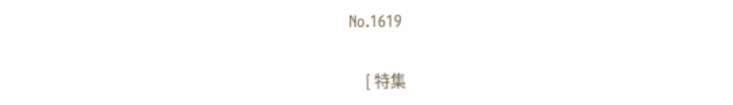No.1619

    [ 特集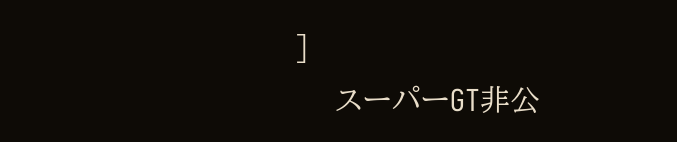]
    スーパーGT非公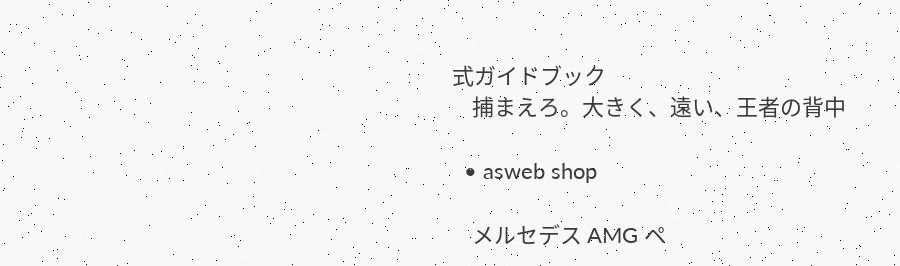式ガイドブック
    捕まえろ。大きく、遠い、王者の背中

  • asweb shop

    メルセデス AMG ペ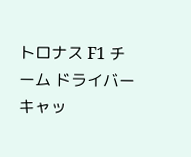トロナス F1 チーム ドライバーキャッ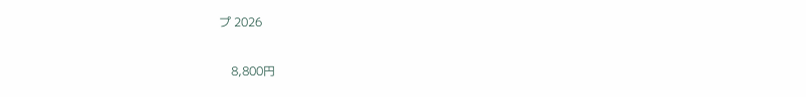プ 2026

    8,800円